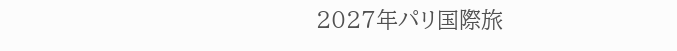2027年パリ国際旅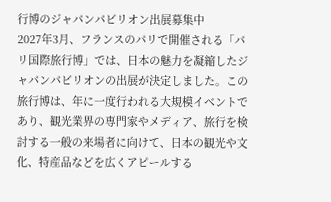行博のジャパンパビリオン出展募集中
2027年3月、フランスのパリで開催される「パリ国際旅行博」では、日本の魅力を凝縮したジャパンパビリオンの出展が決定しました。この旅行博は、年に一度行われる大規模イベントであり、観光業界の専門家やメディア、旅行を検討する一般の来場者に向けて、日本の観光や文化、特産品などを広くアピールする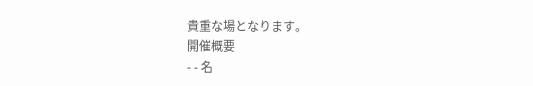貴重な場となります。
開催概要
- - 名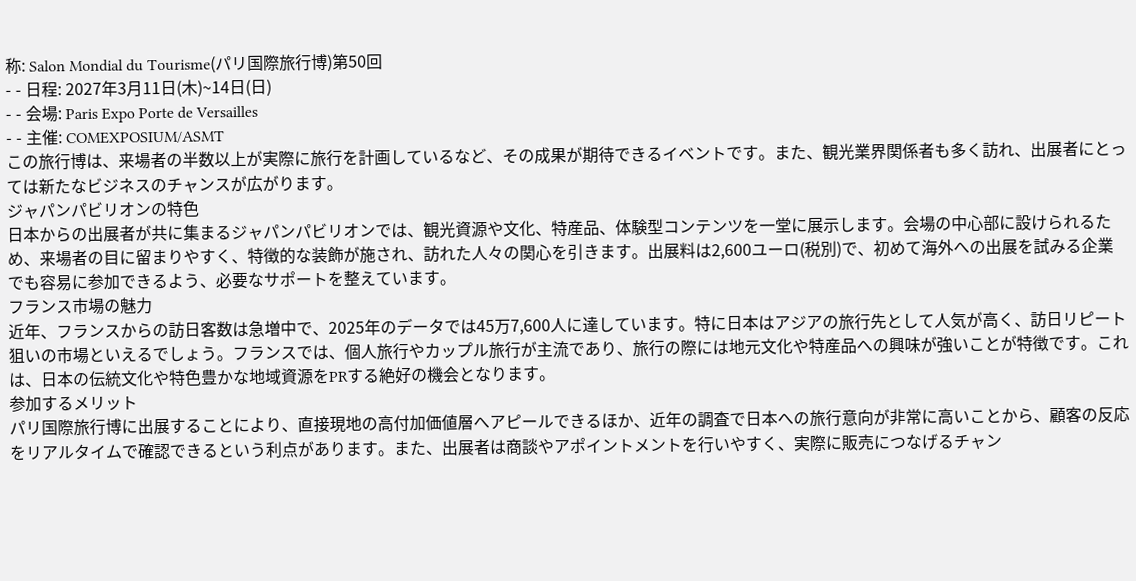称: Salon Mondial du Tourisme(パリ国際旅行博)第50回
- - 日程: 2027年3月11日(木)~14日(日)
- - 会場: Paris Expo Porte de Versailles
- - 主催: COMEXPOSIUM/ASMT
この旅行博は、来場者の半数以上が実際に旅行を計画しているなど、その成果が期待できるイベントです。また、観光業界関係者も多く訪れ、出展者にとっては新たなビジネスのチャンスが広がります。
ジャパンパビリオンの特色
日本からの出展者が共に集まるジャパンパビリオンでは、観光資源や文化、特産品、体験型コンテンツを一堂に展示します。会場の中心部に設けられるため、来場者の目に留まりやすく、特徴的な装飾が施され、訪れた人々の関心を引きます。出展料は2,600ユーロ(税別)で、初めて海外への出展を試みる企業でも容易に参加できるよう、必要なサポートを整えています。
フランス市場の魅力
近年、フランスからの訪日客数は急増中で、2025年のデータでは45万7,600人に達しています。特に日本はアジアの旅行先として人気が高く、訪日リピート狙いの市場といえるでしょう。フランスでは、個人旅行やカップル旅行が主流であり、旅行の際には地元文化や特産品への興味が強いことが特徴です。これは、日本の伝統文化や特色豊かな地域資源をPRする絶好の機会となります。
参加するメリット
パリ国際旅行博に出展することにより、直接現地の高付加価値層へアピールできるほか、近年の調査で日本への旅行意向が非常に高いことから、顧客の反応をリアルタイムで確認できるという利点があります。また、出展者は商談やアポイントメントを行いやすく、実際に販売につなげるチャン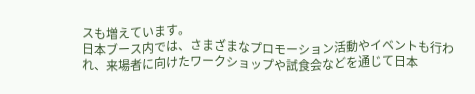スも増えています。
日本ブース内では、さまざまなプロモーション活動やイベントも行われ、来場者に向けたワークショップや試食会などを通じて日本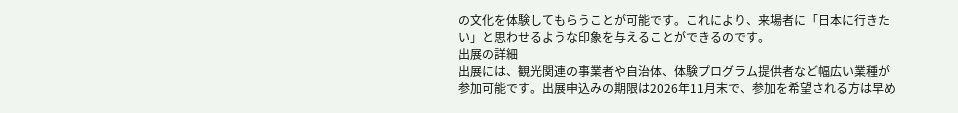の文化を体験してもらうことが可能です。これにより、来場者に「日本に行きたい」と思わせるような印象を与えることができるのです。
出展の詳細
出展には、観光関連の事業者や自治体、体験プログラム提供者など幅広い業種が参加可能です。出展申込みの期限は2026年11月末で、参加を希望される方は早め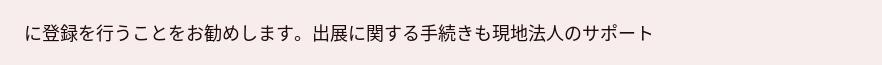に登録を行うことをお勧めします。出展に関する手続きも現地法人のサポート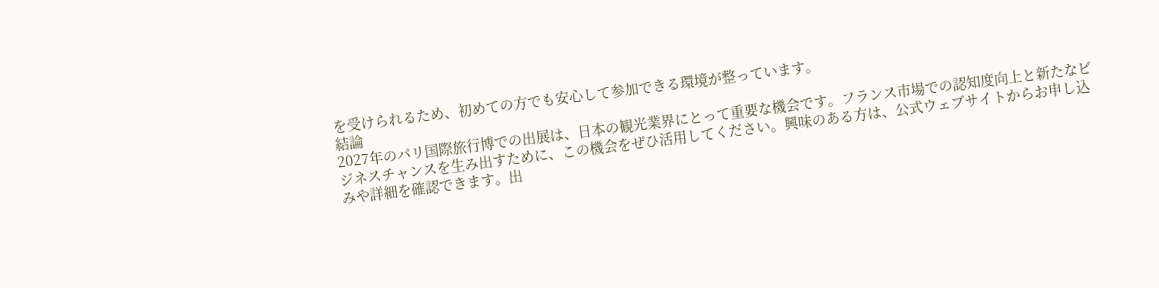を受けられるため、初めての方でも安心して参加できる環境が整っています。
結論
2027年のパリ国際旅行博での出展は、日本の観光業界にとって重要な機会です。フランス市場での認知度向上と新たなビジネスチャンスを生み出すために、この機会をぜひ活用してください。興味のある方は、公式ウェブサイトからお申し込みや詳細を確認できます。出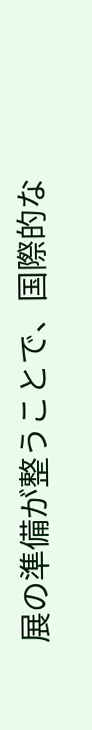展の準備が整うことで、国際的な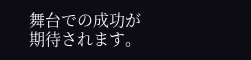舞台での成功が期待されます。